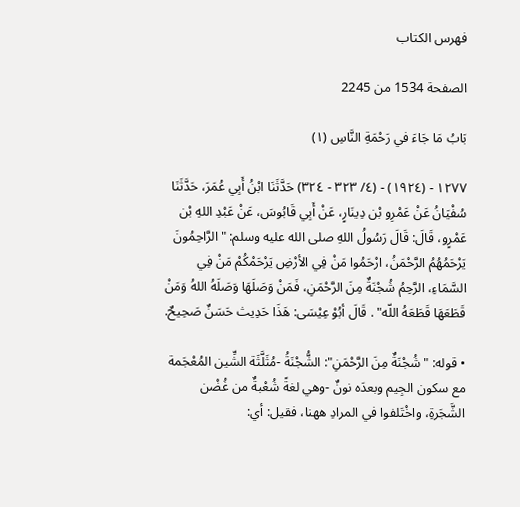فهرس الكتاب

الصفحة 1534 من 2245

بَابُ مَا جَاءَ في رَحْمَةِ النَّاسِ (١)

١٢٧٧ - (١٩٢٤) - (٤/ ٣٢٣ - ٣٢٤) حَدَّثَنَا ابْنُ أَبِي عُمَرَ، حَدَّثَنَا سُفْيَانُ عَنْ عَمْرِو بْن دِينَارٍ، عَنْ أَبِي قَابُوسَ، عَنْ عَبْدِ اللهِ بْن عَمْرٍو، قَالَ: قَالَ رَسُولُ اللهِ صلى الله عليه وسلم: "الرَّاحِمُونَ يَرْحَمُهُمُ الرَّحْمَنُ، ارْحَمُوا مَنْ فِي الأرْضِ يَرْحَمْكُمْ مَنْ فِي السَّمَاءِ، الرَّحِمُ شُجْنَةٌ مِنَ الرَّحْمَنِ، فَمَنْ وَصَلَهَا وَصَلَهُ اللهُ وَمَنْ قَطَعَهَا قَطَعَهُ اللّه" . قَالَ أبُوْ عِيْسَى: هَذَا حَدِيث حَسَنٌ صَحِيحٌ.

• قوله: "شُجْنَةٌ مِنَ الرَّحْمَنِ": الشُّجْنَةُ -مُثَلَّثَة الشِّين المُعْجَمة مع سكون الجِيم وبعدَه نونٌ -وهي لغةً شُعْبةٌ من غُضْن الشَّجَرةِ، واخْتَلفوا في المرادِ ههنا، فقيل: أي: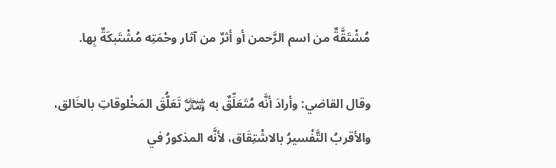مُشْتَقَّةٌ من اسم الرَّحمن أو أثرٌ من آثار وحْمَتِه مُشْتَبكَةٌ بِها.

وقال القاضي: وأرادَ أنَّه مُتَعَلِّقٌ به ﷾ تَعَلُّقَ المَخْلوقاتِ بالخَالق، والأقربُ التَّفْسيرُ بالاشْتِقَاق، لأنَّه المذكورُ في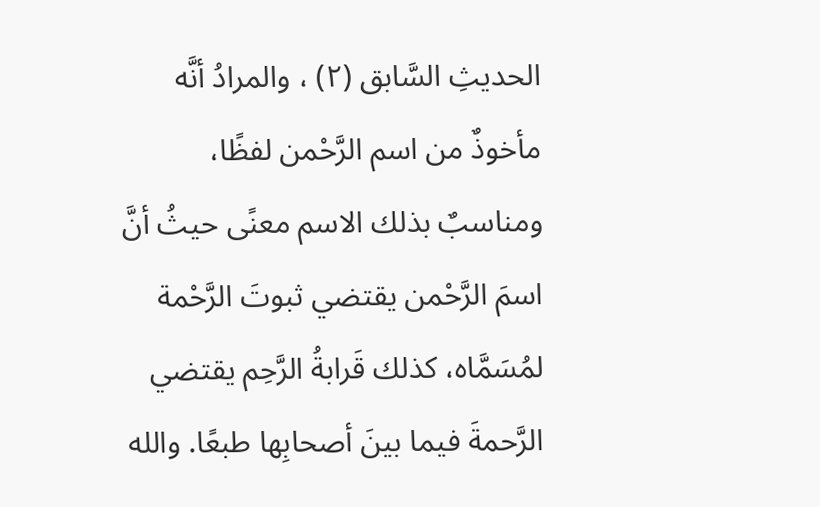الحديثِ السَّابق (٢) ، والمرادُ أنَّه مأخوذٌ من اسم الرَّحْمن لفظًا، ومناسبٌ بذلك الاسم معنًى حيثُ أنَّ اسمَ الرَّحْمن يقتضي ثبوتَ الرَّحْمة لمُسَمَّاه، كذلك قَرابةُ الرَّحِم يقتضي الرَّحمةَ فيما بينَ أصحابِها طبعًا. والله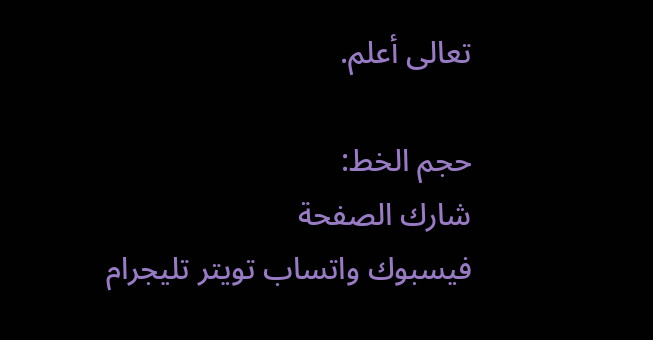تعالى أعلم.

حجم الخط:
شارك الصفحة
فيسبوك واتساب تويتر تليجرام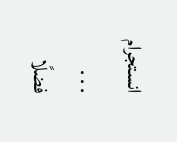انستجرام
. . .
فضلًا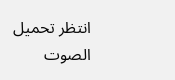انتظر تحميل الصوت